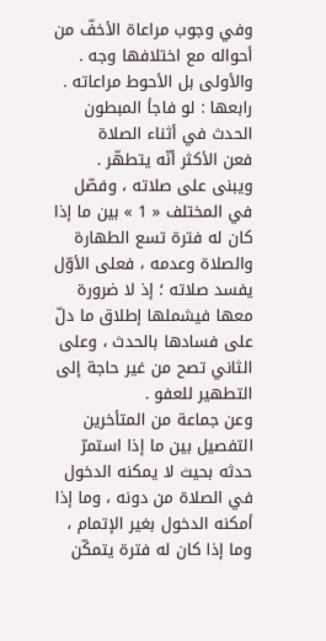وفي وجوب مراعاة الأخفّ من أحواله مع اختلافها وجه .
والأولى بل الأحوط مراعاته .
رابعها : لو فاجأ المبطون الحدث في أثناء الصلاة
فعن الأكثر أنّه يتطهّر . ويبنى على صلاته ، وفصّل في المختلف « 1 » بين ما إذا كان له فترة تسع الطهارة والصلاة وعدمه ، فعلى الأوّل يفسد صلاته ؛ إذ لا ضرورة معها فيشملها إطلاق ما دلّ على فسادها بالحدث ، وعلى الثاني تصح من غير حاجة إلى التطهير للعفو .
وعن جماعة من المتأخرين التفصيل بين ما إذا استمرّ حدثه بحيث لا يمكنه الدخول في الصلاة من دونه ، وما إذا أمكنه الدخول بغير الإتمام ، وما إذا كان له فترة يتمكّن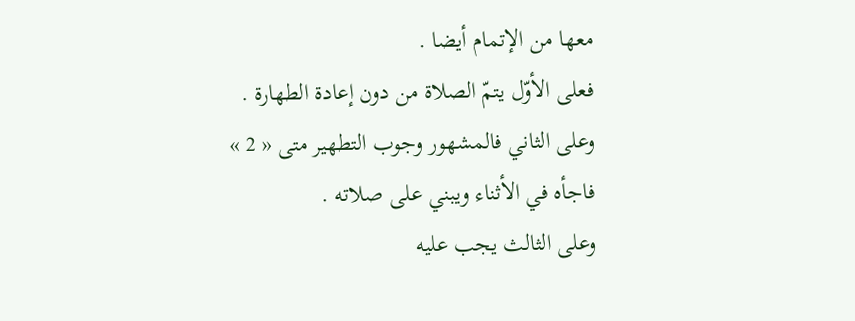معها من الإتمام أيضا .
فعلى الأوّل يتمّ الصلاة من دون إعادة الطهارة .
وعلى الثاني فالمشهور وجوب التطهير متى « 2 » فاجأه في الأثناء ويبني على صلاته .
وعلى الثالث يجب عليه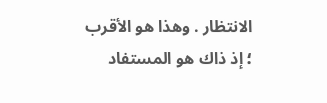الانتظار . وهذا هو الأقرب ؛ إذ ذاك هو المستفاد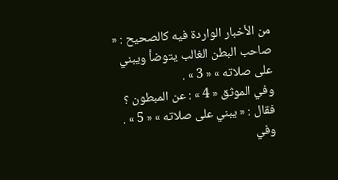من الأخبار الواردة فيه كالصحيح : « صاحب البطن الغالب يتوضأ ويبني على صلاته » « 3 » .
وفي الموثق « 4 » : عن المبطون ؟ فقال : « يبني على صلاته » « 5 » .
وفي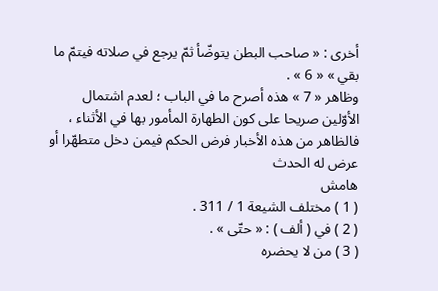أخرى : « صاحب البطن يتوضّأ ثمّ يرجع في صلاته فيتمّ ما بقي » « 6 » .
وظاهر « 7 » هذه أصرح ما في الباب ؛ لعدم اشتمال الأوّلين صريحا على كون الطهارة المأمور بها في الأثناء ، فالظاهر من هذه الأخبار فرض الحكم فيمن دخل متطهّرا أو عرض له الحدث
هامش
( 1 ) مختلف الشيعة 1 / 311 .
( 2 ) في ( ألف ) : « حتّى » .
( 3 ) من لا يحضره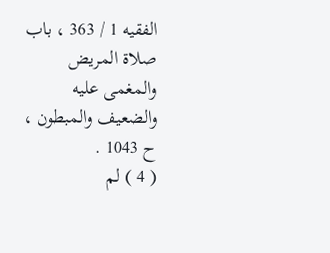الفقيه 1 / 363 ، باب صلاة المريض والمغمى عليه والضعيف والمبطون ، ح 1043 .
( 4 ) لم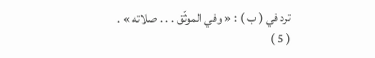ترد في ( ب ) : « وفي الموثّق . . . صلاته » .
( 5 )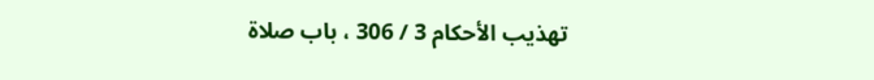تهذيب الأحكام 3 / 306 ، باب صلاة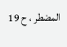المضطر ، ح 19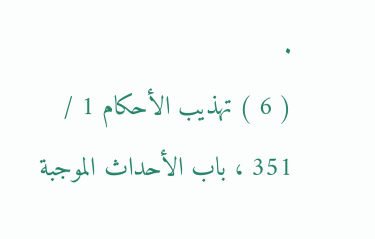.
( 6 ) تهذيب الأحكام 1 / 351 ، باب الأحداث الموجبة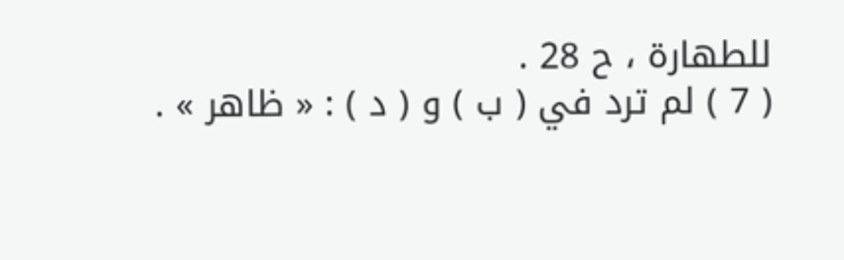للطهارة ، ح 28 .
( 7 ) لم ترد في ( ب ) و ( د ) : « ظاهر » .